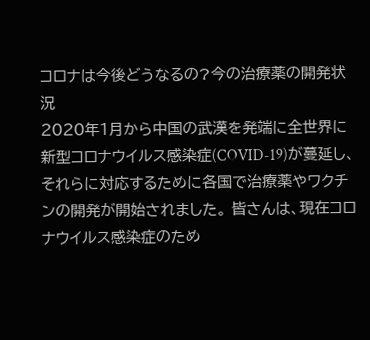コロナは今後どうなるの?今の治療薬の開発状況
2020年1月から中国の武漢を発端に全世界に新型コロナウイルス感染症(COVID-19)が蔓延し、それらに対応するために各国で治療薬やワクチンの開発が開始されました。 皆さんは、現在コロナウイルス感染症のため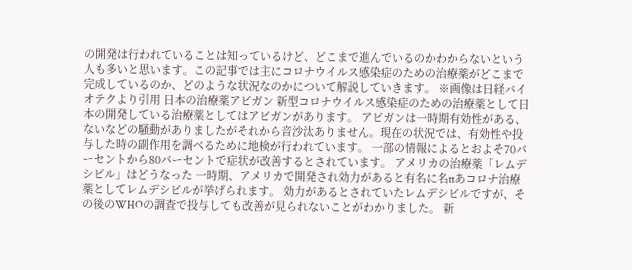の開発は行われていることは知っているけど、どこまで進んでいるのかわからないという人も多いと思います。この記事では主にコロナウイルス感染症のための治療薬がどこまで完成しているのか、どのような状況なのかについて解説していきます。 ※画像は日経バイオテクより引用 日本の治療薬アビガン 新型コロナウイルス感染症のための治療薬として日本の開発している治療薬としてはアビガンがあります。 アビガンは一時期有効性がある、ないなどの騒動がありましたがそれから音沙汰ありません。現在の状況では、有効性や投与した時の副作用を調べるために地検が行われています。 一部の情報によるとおよそ70パーセントから80パーセントで症状が改善するとされています。 アメリカの治療薬「レムデシビル」はどうなった 一時期、アメリカで開発され効力があると有名に名ttあコロナ治療薬としてレムデシビルが挙げられます。 効力があるとされていたレムデシビルですが、その後のWHOの調査で投与しても改善が見られないことがわかりました。 新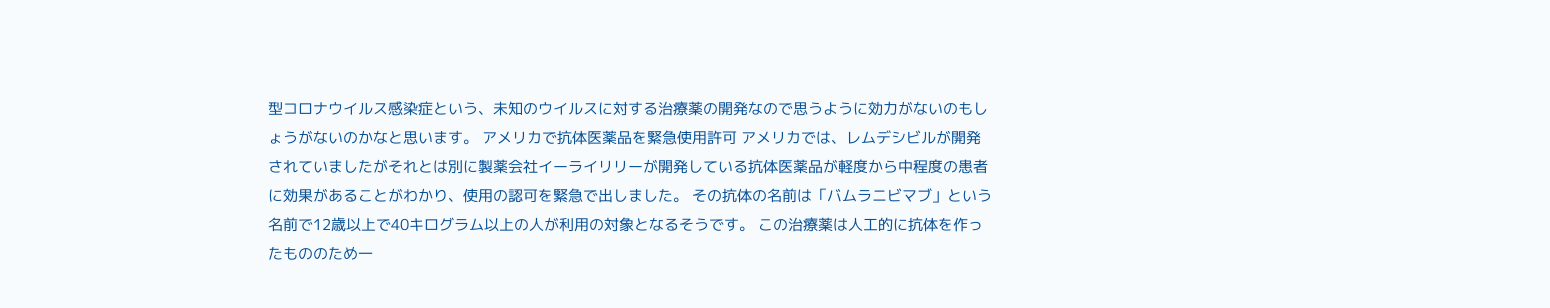型コロナウイルス感染症という、未知のウイルスに対する治療薬の開発なので思うように効力がないのもしょうがないのかなと思います。 アメリカで抗体医薬品を緊急使用許可 アメリカでは、レムデシビルが開発されていましたがそれとは別に製薬会社イーライリリーが開発している抗体医薬品が軽度から中程度の患者に効果があることがわかり、使用の認可を緊急で出しました。 その抗体の名前は「バムラニビマブ」という名前で12歳以上で40キログラム以上の人が利用の対象となるそうです。 この治療薬は人工的に抗体を作ったもののため一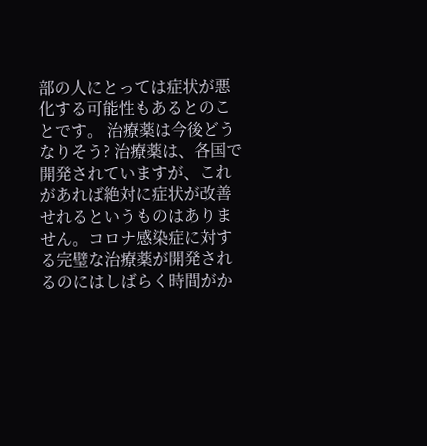部の人にとっては症状が悪化する可能性もあるとのことです。 治療薬は今後どうなりそう? 治療薬は、各国で開発されていますが、これがあれば絶対に症状が改善せれるというものはありません。コロナ感染症に対する完璧な治療薬が開発されるのにはしばらく時間がか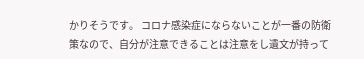かりそうです。 コロナ感染症にならないことが一番の防衛策なので、自分が注意できることは注意をし遺文が持って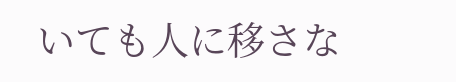いても人に移さな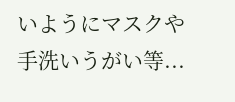いようにマスクや手洗いうがい等...